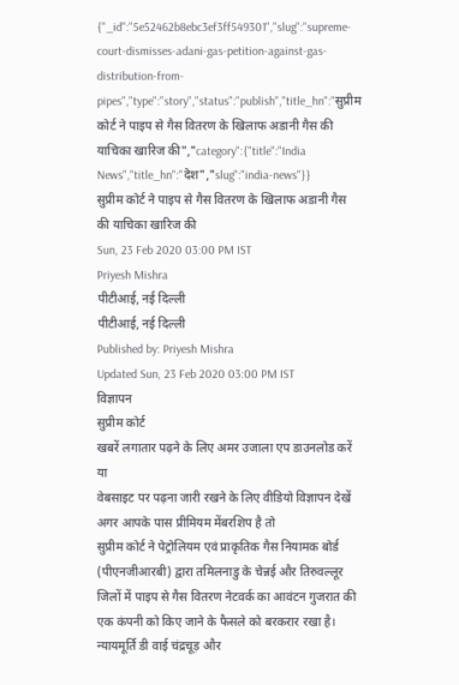{"_id":"5e52462b8ebc3ef3ff549301","slug":"supreme-court-dismisses-adani-gas-petition-against-gas-distribution-from-pipes","type":"story","status":"publish","title_hn":"सुप्रीम कोर्ट ने पाइप से गैस वितरण के खिलाफ अडानी गैस की याचिका खारिज की","category":{"title":"India News","title_hn":"देश","slug":"india-news"}}
सुप्रीम कोर्ट ने पाइप से गैस वितरण के खिलाफ अडानी गैस की याचिका खारिज की
Sun, 23 Feb 2020 03:00 PM IST
Priyesh Mishra
पीटीआई, नई दिल्ली
पीटीआई, नई दिल्ली
Published by: Priyesh Mishra
Updated Sun, 23 Feb 2020 03:00 PM IST
विज्ञापन
सुप्रीम कोर्ट
खबरें लगातार पढ़ने के लिए अमर उजाला एप डाउनलोड करें
या
वेबसाइट पर पढ़ना जारी रखने के लिए वीडियो विज्ञापन देखें
अगर आपके पास प्रीमियम मेंबरशिप है तो
सुप्रीम कोर्ट ने पेट्रोलियम एवं प्राकृतिक गैस नियामक बोर्ड (पीएनजीआरबी) द्वारा तमिलनाडु के चेन्नई और तिरुवल्लूर जिलों में पाइप से गैस वितरण नेटवर्क का आवंटन गुजरात की एक कंपनी को किए जाने के फैसले को बरकरार रखा है। न्यायमूर्ति डी वाई चंद्रचूड़ और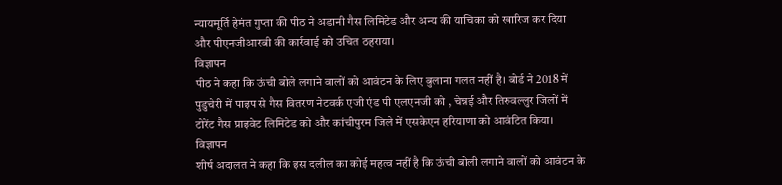न्यायमूर्ति हेमंत गुप्ता की पीठ ने अडानी गैस लिमिटेड और अन्य की याचिका को खारिज कर दिया और पीएनजीआरबी की कार्रवाई को उचित ठहराया।
विज्ञापन
पीठ ने कहा कि ऊंची बोले लगाने वालों को आवंटन के लिए बुलाना गलत नहीं है। बोर्ड ने 2018 में पुडुचेरी में पाइप से गैस वितरण नेटवर्क एजी एंड पी एलएनजी को , चेन्नई और तिरुवल्लुर जिलों में टोरेंट गैस प्राइवेट लिमिटेड को और कांचीपुरम जिले में एसकेएन हरियाणा को आवंटित किया।
विज्ञापन
शीर्ष अदालत ने कहा कि इस दलील का कोई महत्व नहीं है कि ऊंची बोली लगाने वालों को आवंटन के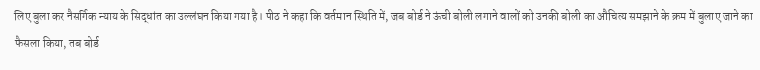लिए बुला कर नैसर्गिक न्याय के सिद्धांत का उल्लंघन किया गया है। पीठ ने कहा कि वर्तमान स्थिति में, जब बोर्ड ने ऊंची बोली लगाने वालों को उनकी बोली का औचित्य समझाने के क्रम में बुलाए जाने का फैसला किया, तब बोर्ड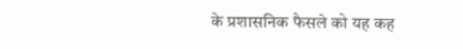के प्रशासनिक फैसले को यह कह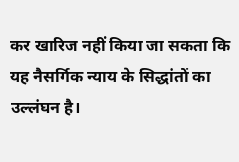कर खारिज नहीं किया जा सकता कि यह नैसर्गिक न्याय के सिद्धांतों का उल्लंघन है।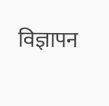विज्ञापन